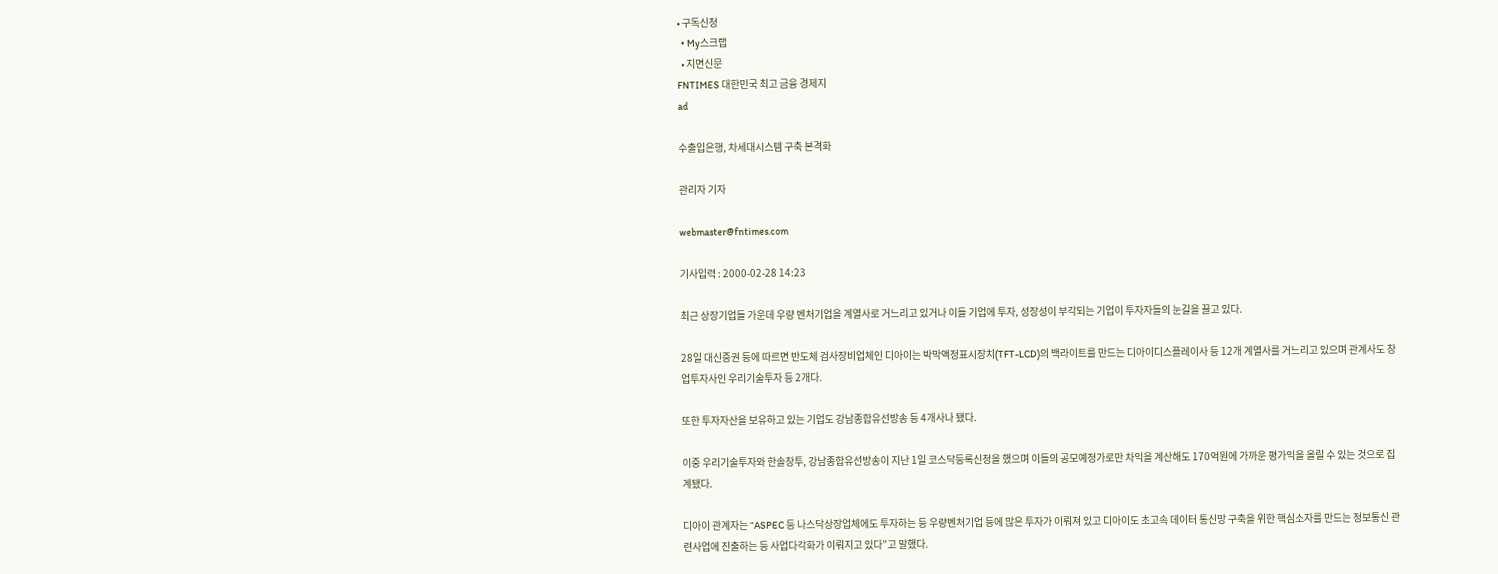• 구독신청
  • My스크랩
  • 지면신문
FNTIMES 대한민국 최고 금융 경제지
ad

수출입은행, 차세대시스템 구축 본격화

관리자 기자

webmaster@fntimes.com

기사입력 : 2000-02-28 14:23

최근 상장기업들 가운데 우량 벤처기업을 계열사로 거느리고 있거나 이들 기업에 투자, 성장성이 부각되는 기업이 투자자들의 눈길을 끌고 있다.

28일 대신증권 등에 따르면 반도체 검사장비업체인 디아이는 박막액정표시장치(TFT-LCD)의 백라이트를 만드는 디아이디스플레이사 등 12개 계열사를 거느리고 있으며 관계사도 창업투자사인 우리기술투자 등 2개다.

또한 투자자산을 보유하고 있는 기업도 강남종합유선방송 등 4개사나 됐다.

이중 우리기술투자와 한솔창투, 강남종합유선방송이 지난 1일 코스닥등록신청을 했으며 이들의 공모예정가로만 차익을 계산해도 170억원에 가까운 평가익을 올릴 수 있는 것으로 집계됐다.

디아이 관계자는 “ASPEC 등 나스닥상장업체에도 투자하는 등 우량벤처기업 등에 많은 투자가 이뤄져 있고 디아이도 초고속 데이터 통신망 구축을 위한 핵심소자를 만드는 정보통신 관련사업에 진출하는 등 사업다각화가 이뤄지고 있다”고 말했다.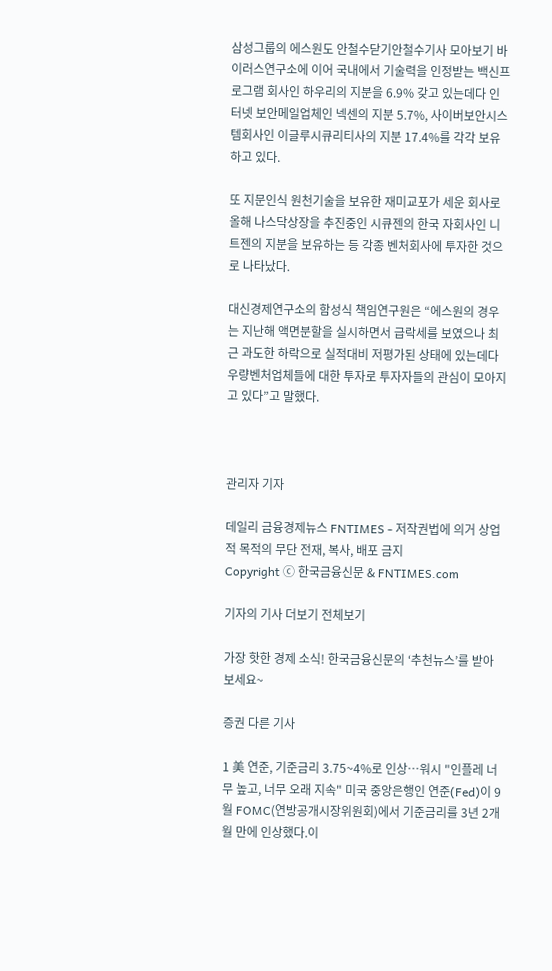삼성그룹의 에스원도 안철수닫기안철수기사 모아보기 바이러스연구소에 이어 국내에서 기술력을 인정받는 백신프로그램 회사인 하우리의 지분을 6.9% 갖고 있는데다 인터넷 보안메일업체인 넥센의 지분 5.7%, 사이버보안시스템회사인 이글루시큐리티사의 지분 17.4%를 각각 보유하고 있다.

또 지문인식 원천기술을 보유한 재미교포가 세운 회사로 올해 나스닥상장을 추진중인 시큐젠의 한국 자회사인 니트젠의 지분을 보유하는 등 각종 벤처회사에 투자한 것으로 나타났다.

대신경제연구소의 함성식 책임연구원은 “에스원의 경우는 지난해 액면분할을 실시하면서 급락세를 보였으나 최근 과도한 하락으로 실적대비 저평가된 상태에 있는데다 우량벤처업체들에 대한 투자로 투자자들의 관심이 모아지고 있다”고 말했다.



관리자 기자

데일리 금융경제뉴스 FNTIMES - 저작권법에 의거 상업적 목적의 무단 전재, 복사, 배포 금지
Copyright ⓒ 한국금융신문 & FNTIMES.com

기자의 기사 더보기 전체보기

가장 핫한 경제 소식! 한국금융신문의 ‘추천뉴스’를 받아보세요~

증권 다른 기사

1 美 연준, 기준금리 3.75~4%로 인상…워시 "인플레 너무 높고, 너무 오래 지속" 미국 중앙은행인 연준(Fed)이 9월 FOMC(연방공개시장위원회)에서 기준금리를 3년 2개월 만에 인상했다.이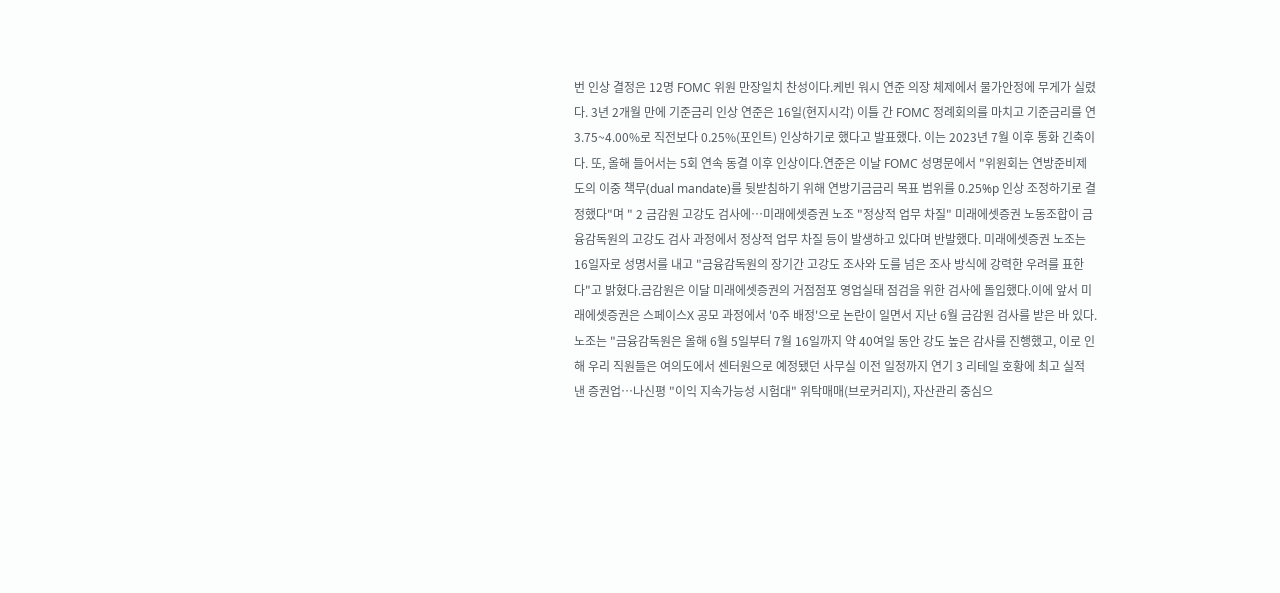번 인상 결정은 12명 FOMC 위원 만장일치 찬성이다.케빈 워시 연준 의장 체제에서 물가안정에 무게가 실렸다. 3년 2개월 만에 기준금리 인상 연준은 16일(현지시각) 이틀 간 FOMC 정례회의를 마치고 기준금리를 연 3.75~4.00%로 직전보다 0.25%(포인트) 인상하기로 했다고 발표했다. 이는 2023년 7월 이후 통화 긴축이다. 또, 올해 들어서는 5회 연속 동결 이후 인상이다.연준은 이날 FOMC 성명문에서 "위원회는 연방준비제도의 이중 책무(dual mandate)를 뒷받침하기 위해 연방기금금리 목표 범위를 0.25%p 인상 조정하기로 결정했다"며 " 2 금감원 고강도 검사에…미래에셋증권 노조 "정상적 업무 차질" 미래에셋증권 노동조합이 금융감독원의 고강도 검사 과정에서 정상적 업무 차질 등이 발생하고 있다며 반발했다. 미래에셋증권 노조는 16일자로 성명서를 내고 "금융감독원의 장기간 고강도 조사와 도를 넘은 조사 방식에 강력한 우려를 표한다"고 밝혔다.금감원은 이달 미래에셋증권의 거점점포 영업실태 점검을 위한 검사에 돌입했다.이에 앞서 미래에셋증권은 스페이스X 공모 과정에서 '0주 배정'으로 논란이 일면서 지난 6월 금감원 검사를 받은 바 있다. 노조는 "금융감독원은 올해 6월 5일부터 7월 16일까지 약 40여일 동안 강도 높은 감사를 진행했고, 이로 인해 우리 직원들은 여의도에서 센터원으로 예정됐던 사무실 이전 일정까지 연기 3 리테일 호황에 최고 실적 낸 증권업…나신평 "이익 지속가능성 시험대" 위탁매매(브로커리지), 자산관리 중심으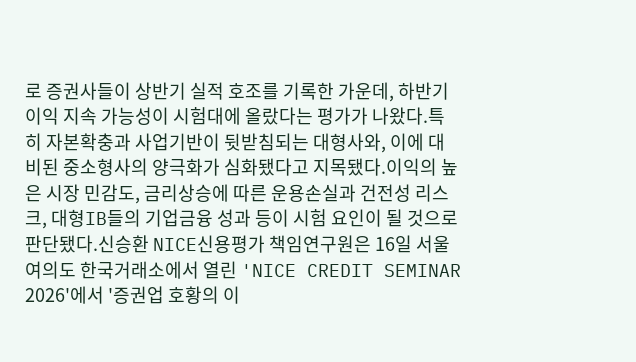로 증권사들이 상반기 실적 호조를 기록한 가운데, 하반기 이익 지속 가능성이 시험대에 올랐다는 평가가 나왔다.특히 자본확충과 사업기반이 뒷받침되는 대형사와, 이에 대비된 중소형사의 양극화가 심화됐다고 지목됐다.이익의 높은 시장 민감도, 금리상승에 따른 운용손실과 건전성 리스크, 대형IB들의 기업금융 성과 등이 시험 요인이 될 것으로 판단됐다.신승환 NICE신용평가 책임연구원은 16일 서울 여의도 한국거래소에서 열린 'NICE CREDIT SEMINAR 2026'에서 '증권업 호황의 이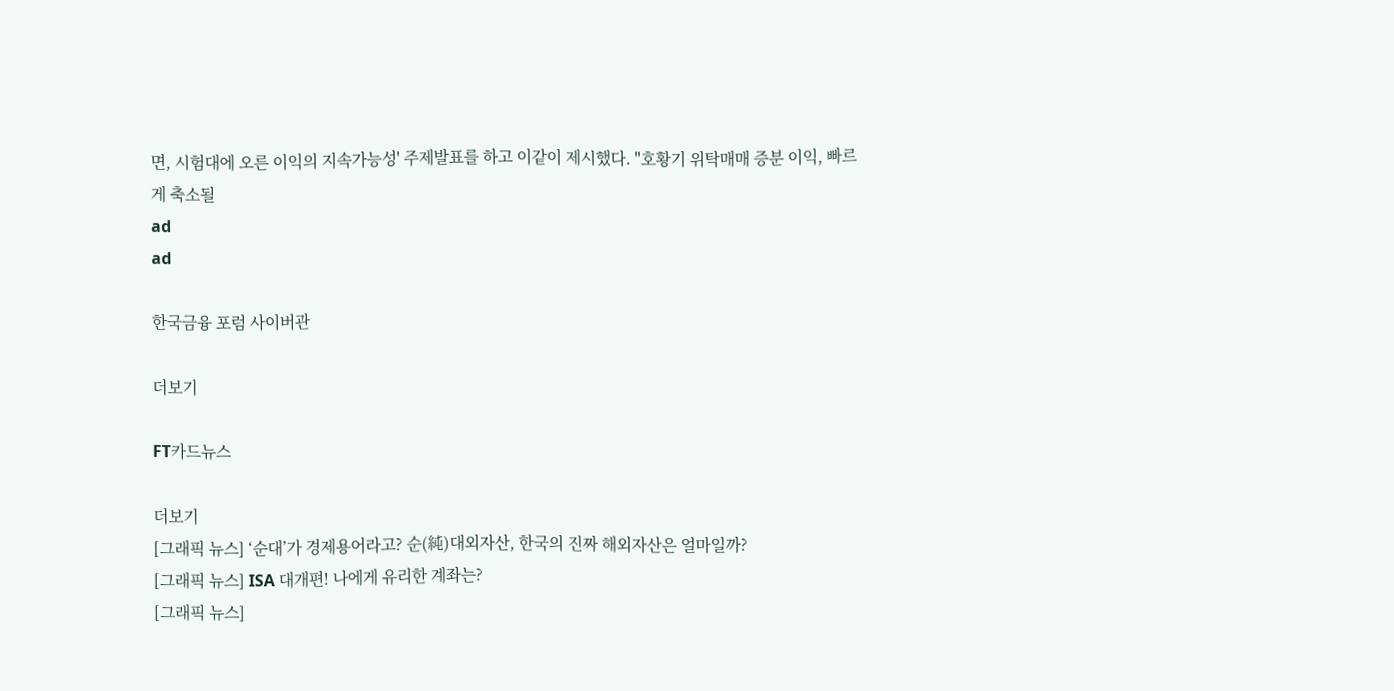면, 시험대에 오른 이익의 지속가능성' 주제발표를 하고 이같이 제시했다. "호황기 위탁매매 증분 이익, 빠르게 축소될
ad
ad

한국금융 포럼 사이버관

더보기

FT카드뉴스

더보기
[그래픽 뉴스] ‘순대’가 경제용어라고? 순(純)대외자산, 한국의 진짜 해외자산은 얼마일까?
[그래픽 뉴스] ISA 대개편! 나에게 유리한 계좌는?
[그래픽 뉴스]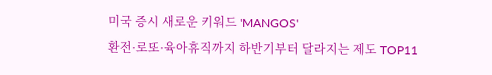미국 증시 새로운 키워드 'MANGOS'
환전·로또·육아휴직까지 하반기부터 달라지는 제도 TOP11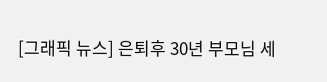[그래픽 뉴스] 은퇴후 30년 부모님 세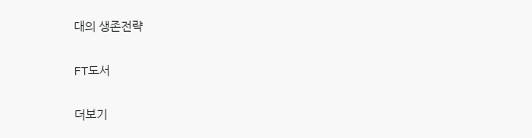대의 생존전략

FT도서

더보기